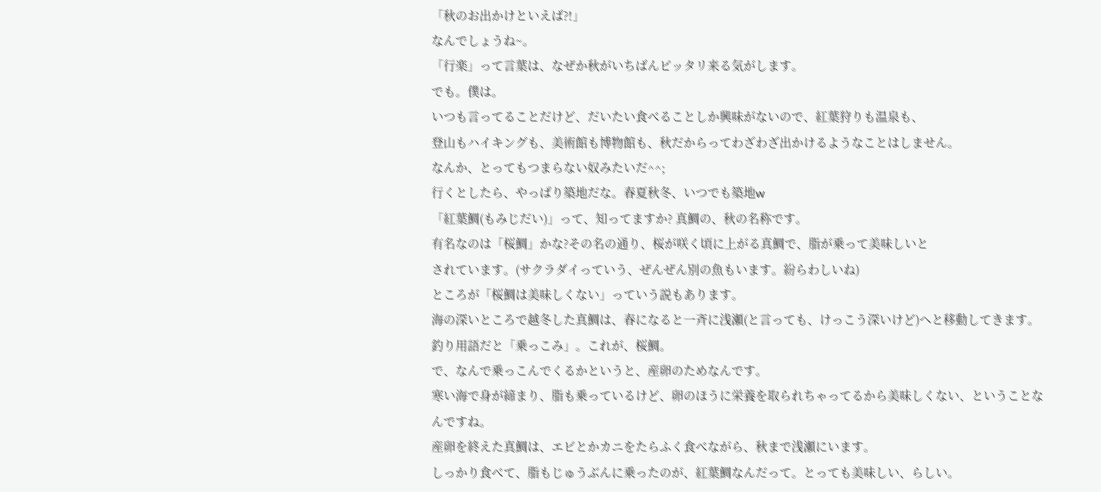「秋のお出かけといえば?!」
なんでしょうね~。
「行楽」って言葉は、なぜか秋がいちばんピッタリ来る気がします。
でも。僕は。
いつも言ってることだけど、だいたい食べることしか興味がないので、紅葉狩りも温泉も、
登山もハイキングも、美術館も博物館も、秋だからってわざわざ出かけるようなことはしません。
なんか、とってもつまらない奴みたいだ^^;
行くとしたら、やっぱり築地だな。春夏秋冬、いつでも築地w
「紅葉鯛(もみじだい)」って、知ってますか? 真鯛の、秋の名称です。
有名なのは「桜鯛」かな?その名の通り、桜が咲く頃に上がる真鯛で、脂が乗って美味しいと
されています。(サクラダイっていう、ぜんぜん別の魚もいます。紛らわしいね)
ところが「桜鯛は美味しくない」っていう説もあります。
海の深いところで越冬した真鯛は、春になると一斉に浅瀬(と言っても、けっこう深いけど)へと移動してきます。
釣り用語だと「乗っこみ」。これが、桜鯛。
で、なんで乗っこんでくるかというと、産卵のためなんです。
寒い海で身が締まり、脂も乗っているけど、卵のほうに栄養を取られちゃってるから美味しくない、ということなんですね。
産卵を終えた真鯛は、エビとかカニをたらふく食べながら、秋まで浅瀬にいます。
しっかり食べて、脂もじゅうぶんに乗ったのが、紅葉鯛なんだって。とっても美味しい、らしい。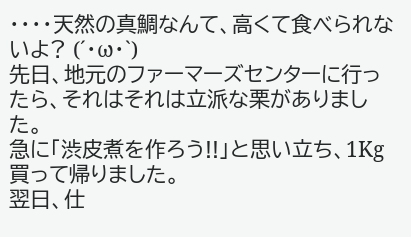・・・・天然の真鯛なんて、高くて食べられないよ? (´・ω・`)
先日、地元のファーマーズセンターに行ったら、それはそれは立派な栗がありました。
急に「渋皮煮を作ろう!!」と思い立ち、1Kg買って帰りました。
翌日、仕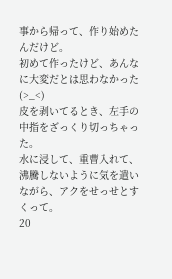事から帰って、作り始めたんだけど。
初めて作ったけど、あんなに大変だとは思わなかった(>_<)
皮を剥いてるとき、左手の中指をざっくり切っちゃった。
水に浸して、重曹入れて、沸騰しないように気を遣いながら、アクをせっせとすくって。
20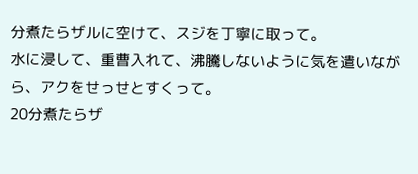分煮たらザルに空けて、スジを丁寧に取って。
水に浸して、重曹入れて、沸騰しないように気を遣いながら、アクをせっせとすくって。
20分煮たらザ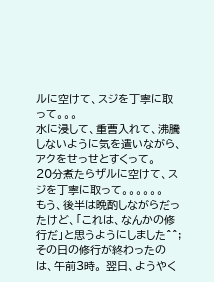ルに空けて、スジを丁寧に取って。。。
水に浸して、重曹入れて、沸騰しないように気を遣いながら、アクをせっせとすくって。
20分煮たらザルに空けて、スジを丁寧に取って。。。。。。
もう、後半は晩酌しながらだったけど、「これは、なんかの修行だ」と思うようにしました^^;
その日の修行が終わったのは、午前3時。 翌日、ようやく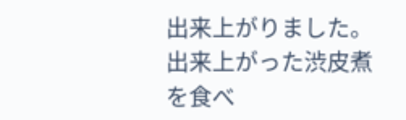出来上がりました。
出来上がった渋皮煮を食べ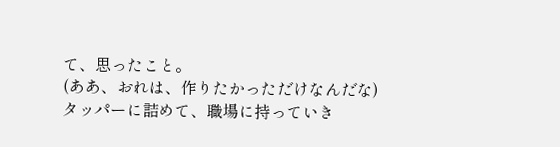て、思ったこと。
(ああ、おれは、作りたかっただけなんだな)
タッパーに詰めて、職場に持っていき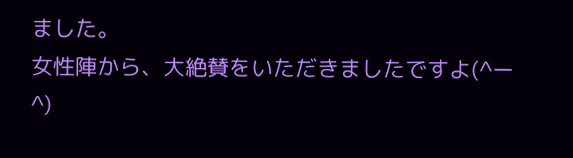ました。
女性陣から、大絶賛をいただきましたですよ(^ー^)